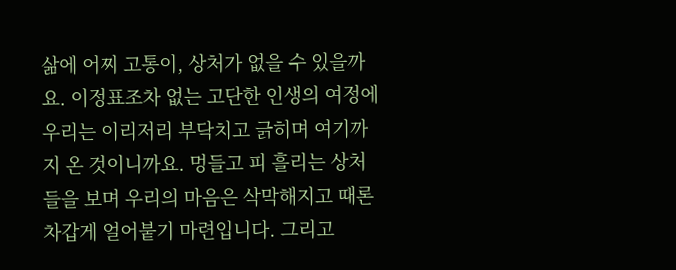삶에 어찌 고통이, 상처가 없을 수 있을까요. 이정표조차 없는 고단한 인생의 여정에 우리는 이리저리 부닥치고 긁히며 여기까지 온 것이니까요. 멍들고 피 흘리는 상처들을 보며 우리의 마음은 삭막해지고 때론 차갑게 얼어붙기 마련입니다. 그리고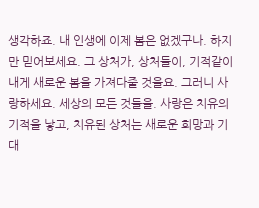생각하죠. 내 인생에 이제 봄은 없겠구나. 하지만 믿어보세요. 그 상처가, 상처들이, 기적같이 내게 새로운 봄을 가져다줄 것을요. 그러니 사랑하세요. 세상의 모든 것들을. 사랑은 치유의 기적을 낳고, 치유된 상처는 새로운 희망과 기대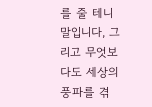를 줄 테니 말입니다, 그리고 무엇보다도 세상의 풍파를 겪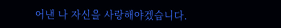어낸 나 자신을 사랑해야겠습니다.